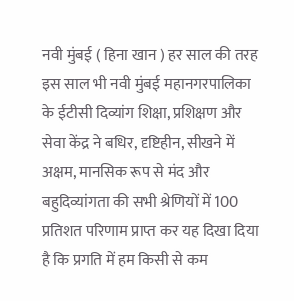नवी मुंबई ( हिना खान ) हर साल की तरह इस साल भी नवी मुंबई महानगरपालिका के ईटीसी दिव्यांग शिक्षा, प्रशिक्षण और सेवा केंद्र ने बधिर, दृष्टिहीन, सीखने में अक्षम, मानसिक रूप से मंद और बहुदिव्यांगता की सभी श्रेणियों में 100 प्रतिशत परिणाम प्राप्त कर यह दिखा दिया है कि प्रगति में हम किसी से कम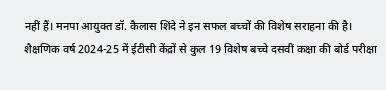नहीं हैं। मनपा आयुक्त डॉ. कैलास शिंदे ने इन सफल बच्चों की विशेष सराहना की है।
शैक्षणिक वर्ष 2024-25 में ईटीसी केंद्रों से कुल 19 विशेष बच्चे दसवीं कक्षा की बोर्ड परीक्षा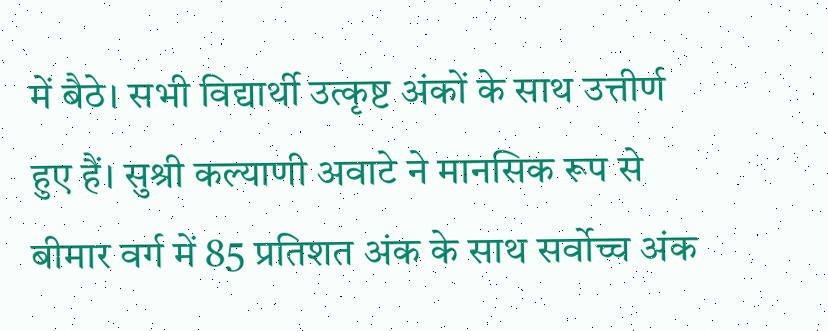में बैठे। सभी विद्यार्थी उत्कृष्ट अंकों के साथ उत्तीर्ण हुए हैं। सुश्री कल्याणी अवाटे ने मानसिक रूप से बीमार वर्ग में 85 प्रतिशत अंक के साथ सर्वोच्च अंक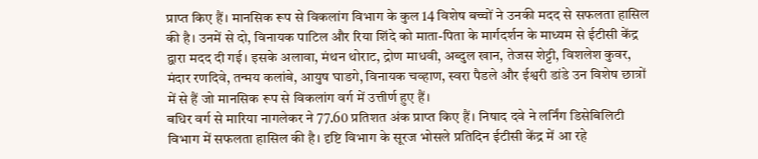प्राप्त किए हैं। मानसिक रूप से विकलांग विभाग के कुल 14 विशेष बच्चों ने उनकी मदद से सफलता हासिल की है। उनमें से दो, विनायक पाटिल और रिया शिंदे को माता-पिता के मार्गदर्शन के माध्यम से ईटीसी केंद्र द्वारा मदद दी गई। इसके अलावा, मंथन थोराट, द्रोण माधवी, अब्दुल खान, तेजस शेट्टी, विशलेश कुवर, मंदार रणदिवे, तन्मय कलांबे, आयुष घाडगे, विनायक चव्हाण, स्वरा पैडले और ईश्वरी डांडे उन विशेष छात्रों में से हैं जो मानसिक रूप से विकलांग वर्ग में उत्तीर्ण हुए हैं।
बधिर वर्ग से मारिया नागलेकर ने 77.60 प्रतिशत अंक प्राप्त किए हैं। निषाद दवे ने लर्निंग डिसेबिलिटी विभाग में सफलता हासिल की है। दृष्टि विभाग के सूरज भोसले प्रतिदिन ईटीसी केंद्र में आ रहे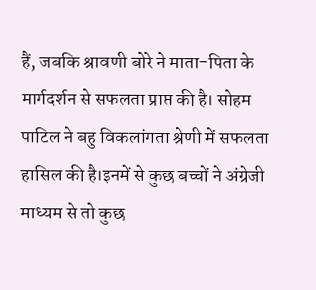हैं, जबकि श्रावणी बोरे ने माता-पिता के मार्गदर्शन से सफलता प्राप्त की है। सोहम पाटिल ने बहु विकलांगता श्रेणी में सफलता हासिल की है।इनमें से कुछ बच्चों ने अंग्रेजी माध्यम से तो कुछ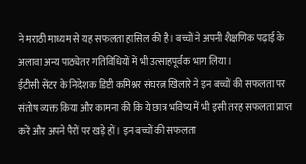ने मराठी माध्यम से यह सफलता हासिल की है। बच्चों ने अपनी शैक्षणिक पढ़ाई के अलावा अन्य पाठ्येतर गतिविधियों में भी उत्साहपूर्वक भाग लिया।
ईटीसी सेंटर के निदेशक डिप्टी कमिश्नर संघरत्न खिलारे ने इन बच्चों की सफलता पर संतोष व्यक्त किया और कामना की कि ये छात्र भविष्य में भी इसी तरह सफलता प्राप्त करें और अपने पैरों पर खड़े हों। इन बच्चों की सफलता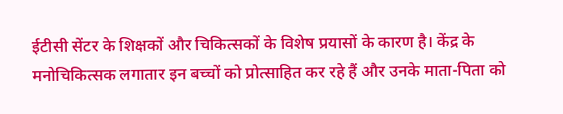ईटीसी सेंटर के शिक्षकों और चिकित्सकों के विशेष प्रयासों के कारण है। केंद्र के मनोचिकित्सक लगातार इन बच्चों को प्रोत्साहित कर रहे हैं और उनके माता-पिता को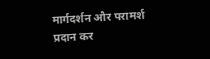मार्गदर्शन और परामर्श प्रदान कर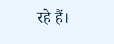रहे हैं।